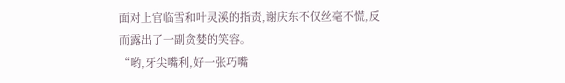面对上官临雪和叶灵溪的指责,谢庆东不仅丝毫不慌,反而露出了一副贪婪的笑容。
“哟,牙尖嘴利,好一张巧嘴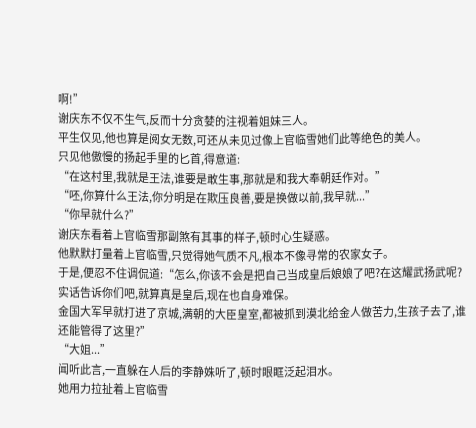啊!”
谢庆东不仅不生气,反而十分贪婪的注视着姐妹三人。
平生仅见,他也算是阅女无数,可还从未见过像上官临雪她们此等绝色的美人。
只见他傲慢的扬起手里的匕首,得意道:
“在这村里,我就是王法,谁要是敢生事,那就是和我大奉朝廷作对。”
“呸,你算什么王法,你分明是在欺压良善,要是换做以前,我早就...”
“你早就什么?”
谢庆东看着上官临雪那副煞有其事的样子,顿时心生疑惑。
他默默打量着上官临雪,只觉得她气质不凡,根本不像寻常的农家女子。
于是,便忍不住调侃道:“怎么,你该不会是把自己当成皇后娘娘了吧?在这耀武扬武呢?
实话告诉你们吧,就算真是皇后,现在也自身难保。
金国大军早就打进了京城,满朝的大臣皇室,都被抓到漠北给金人做苦力,生孩子去了,谁还能管得了这里?”
“大姐...”
闻听此言,一直躲在人后的李静姝听了,顿时眼眶泛起泪水。
她用力拉扯着上官临雪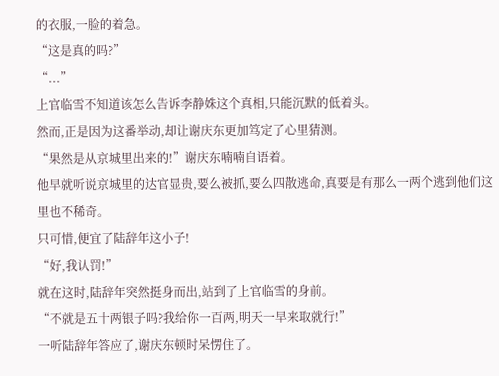的衣服,一脸的着急。
“这是真的吗?”
“...”
上官临雪不知道该怎么告诉李静姝这个真相,只能沉默的低着头。
然而,正是因为这番举动,却让谢庆东更加笃定了心里猜测。
“果然是从京城里出来的!”谢庆东喃喃自语着。
他早就听说京城里的达官显贵,要么被抓,要么四散逃命,真要是有那么一两个逃到他们这里也不稀奇。
只可惜,便宜了陆辞年这小子!
“好,我认罚!”
就在这时,陆辞年突然挺身而出,站到了上官临雪的身前。
“不就是五十两银子吗?我给你一百两,明天一早来取就行!”
一听陆辞年答应了,谢庆东顿时呆愣住了。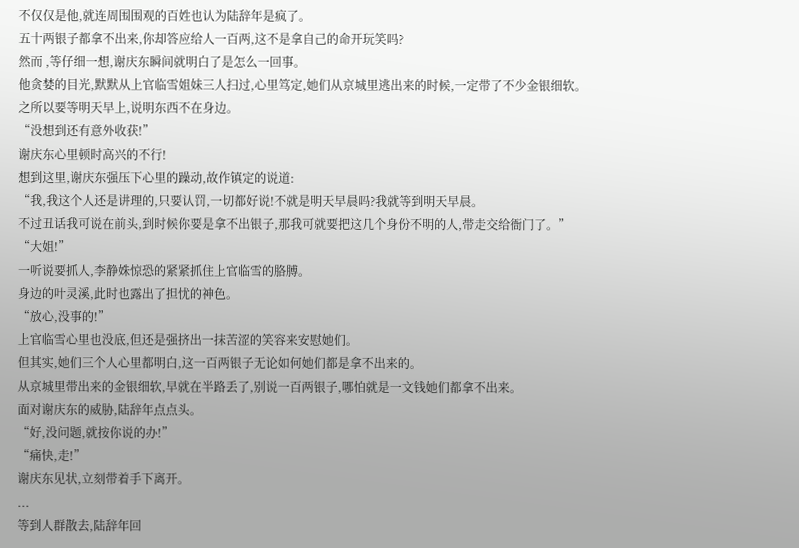不仅仅是他,就连周围围观的百姓也认为陆辞年是疯了。
五十两银子都拿不出来,你却答应给人一百两,这不是拿自己的命开玩笑吗?
然而 ,等仔细一想,谢庆东瞬间就明白了是怎么一回事。
他贪婪的目光,默默从上官临雪姐妹三人扫过,心里笃定,她们从京城里逃出来的时候,一定带了不少金银细软。
之所以要等明天早上,说明东西不在身边。
“没想到还有意外收获!”
谢庆东心里顿时高兴的不行!
想到这里,谢庆东强压下心里的躁动,故作镇定的说道:
“我,我这个人还是讲理的,只要认罚,一切都好说!不就是明天早晨吗?我就等到明天早晨。
不过丑话我可说在前头,到时候你要是拿不出银子,那我可就要把这几个身份不明的人,带走交给衙门了。”
“大姐!”
一听说要抓人,李静姝惊恐的紧紧抓住上官临雪的胳膊。
身边的叶灵溪,此时也露出了担忧的神色。
“放心,没事的!”
上官临雪心里也没底,但还是强挤出一抹苦涩的笑容来安慰她们。
但其实,她们三个人心里都明白,这一百两银子无论如何她们都是拿不出来的。
从京城里带出来的金银细软,早就在半路丢了,别说一百两银子,哪怕就是一文钱她们都拿不出来。
面对谢庆东的威胁,陆辞年点点头。
“好,没问题,就按你说的办!”
“痛快,走!”
谢庆东见状,立刻带着手下离开。
...
等到人群散去,陆辞年回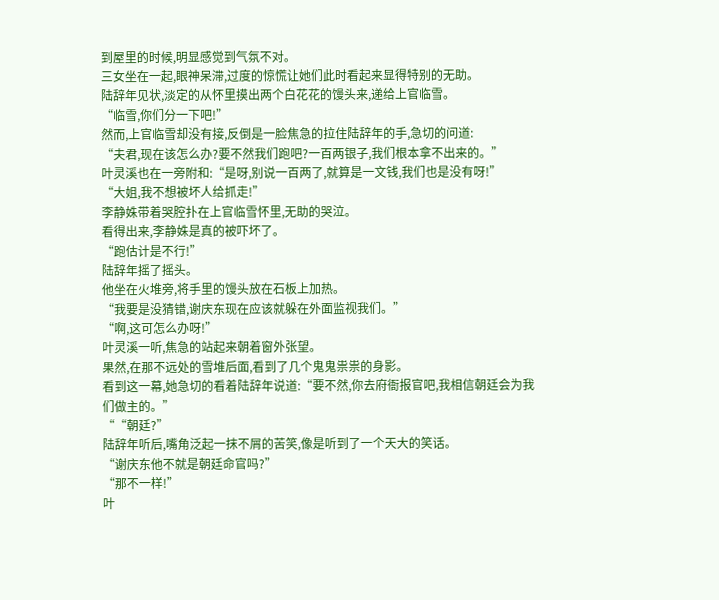到屋里的时候,明显感觉到气氛不对。
三女坐在一起,眼神呆滞,过度的惊慌让她们此时看起来显得特别的无助。
陆辞年见状,淡定的从怀里摸出两个白花花的馒头来,递给上官临雪。
“临雪,你们分一下吧!”
然而,上官临雪却没有接,反倒是一脸焦急的拉住陆辞年的手,急切的问道:
“夫君,现在该怎么办?要不然我们跑吧?一百两银子,我们根本拿不出来的。”
叶灵溪也在一旁附和:“是呀,别说一百两了,就算是一文钱,我们也是没有呀!”
“大姐,我不想被坏人给抓走!”
李静姝带着哭腔扑在上官临雪怀里,无助的哭泣。
看得出来,李静姝是真的被吓坏了。
“跑估计是不行!”
陆辞年摇了摇头。
他坐在火堆旁,将手里的馒头放在石板上加热。
“我要是没猜错,谢庆东现在应该就躲在外面监视我们。”
“啊,这可怎么办呀!”
叶灵溪一听,焦急的站起来朝着窗外张望。
果然,在那不远处的雪堆后面,看到了几个鬼鬼祟祟的身影。
看到这一幕,她急切的看着陆辞年说道:“要不然,你去府衙报官吧,我相信朝廷会为我们做主的。”
““朝廷?”
陆辞年听后,嘴角泛起一抹不屑的苦笑,像是听到了一个天大的笑话。
“谢庆东他不就是朝廷命官吗?”
“那不一样!”
叶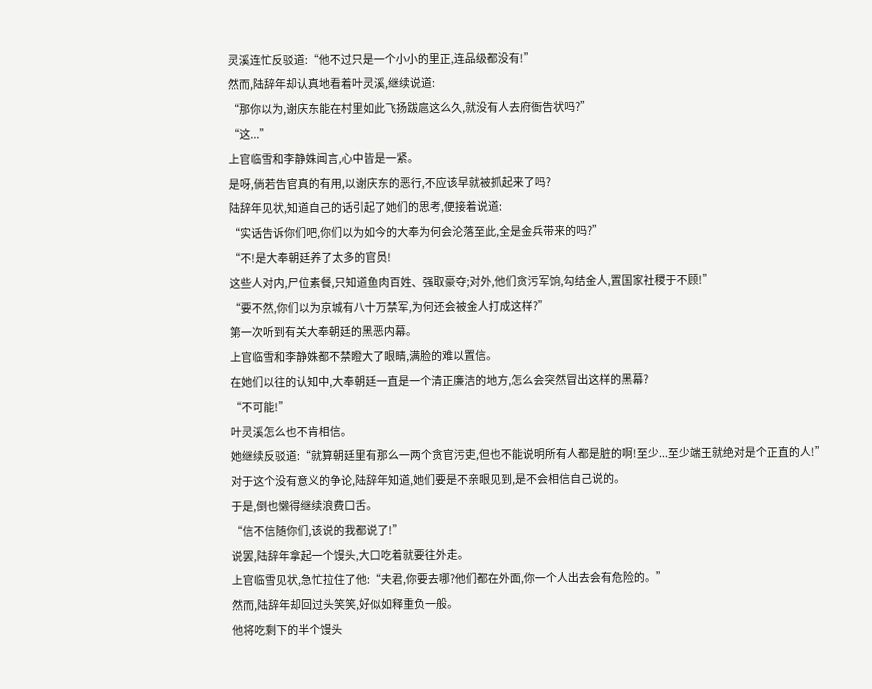灵溪连忙反驳道:“他不过只是一个小小的里正,连品级都没有!”
然而,陆辞年却认真地看着叶灵溪,继续说道:
“那你以为,谢庆东能在村里如此飞扬跋扈这么久,就没有人去府衙告状吗?”
“这...”
上官临雪和李静姝闻言,心中皆是一紧。
是呀,倘若告官真的有用,以谢庆东的恶行,不应该早就被抓起来了吗?
陆辞年见状,知道自己的话引起了她们的思考,便接着说道:
“实话告诉你们吧,你们以为如今的大奉为何会沦落至此,全是金兵带来的吗?”
“不!是大奉朝廷养了太多的官员!
这些人对内,尸位素餐,只知道鱼肉百姓、强取豪夺;对外,他们贪污军饷,勾结金人,置国家社稷于不顾!”
“要不然,你们以为京城有八十万禁军,为何还会被金人打成这样?”
第一次听到有关大奉朝廷的黑恶内幕。
上官临雪和李静姝都不禁瞪大了眼睛,满脸的难以置信。
在她们以往的认知中,大奉朝廷一直是一个清正廉洁的地方,怎么会突然冒出这样的黑幕?
“不可能!”
叶灵溪怎么也不肯相信。
她继续反驳道:“就算朝廷里有那么一两个贪官污吏,但也不能说明所有人都是脏的啊!至少...至少端王就绝对是个正直的人!”
对于这个没有意义的争论,陆辞年知道,她们要是不亲眼见到,是不会相信自己说的。
于是,倒也懒得继续浪费口舌。
“信不信随你们,该说的我都说了!”
说罢,陆辞年拿起一个馒头,大口吃着就要往外走。
上官临雪见状,急忙拉住了他:“夫君,你要去哪?他们都在外面,你一个人出去会有危险的。”
然而,陆辞年却回过头笑笑,好似如释重负一般。
他将吃剩下的半个馒头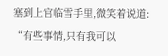塞到上官临雪手里,微笑着说道:
“有些事情,只有我可以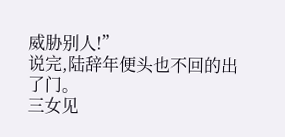威胁别人!”
说完,陆辞年便头也不回的出了门。
三女见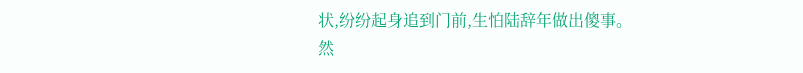状,纷纷起身追到门前,生怕陆辞年做出傻事。
然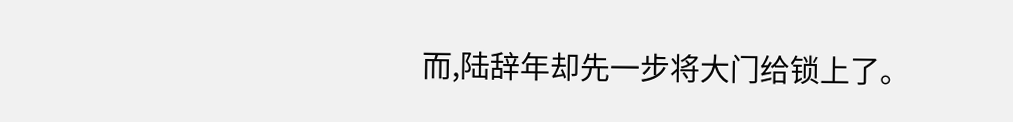而,陆辞年却先一步将大门给锁上了。